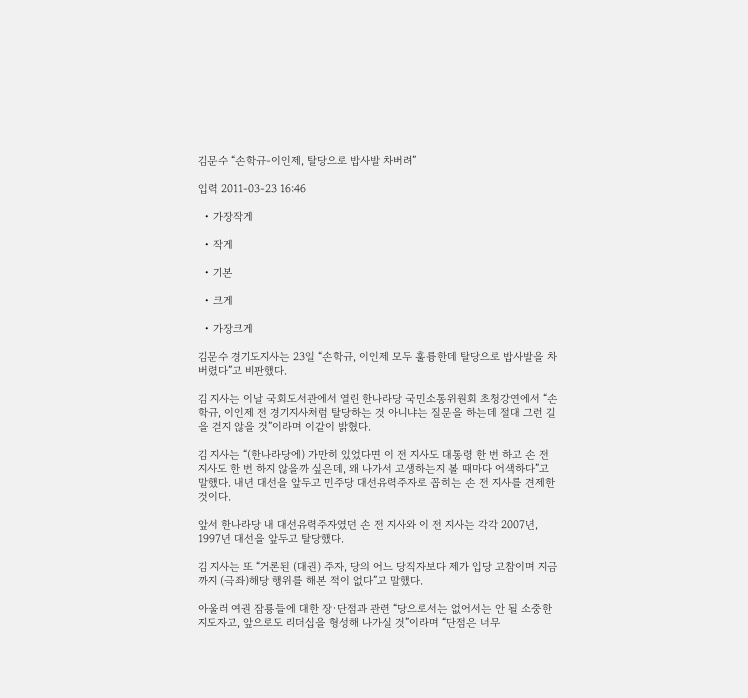김문수 “손학규-이인제, 탈당으로 밥사발 차버려”

입력 2011-03-23 16:46

  • 가장작게

  • 작게

  • 기본

  • 크게

  • 가장크게

김문수 경기도지사는 23일 “손학규, 이인제 모두 훌륭한데 탈당으로 밥사발을 차버렸다”고 비판했다.

김 지사는 이날 국회도서관에서 열린 한나라당 국민소통위원회 초청강연에서 “손학규, 이인제 전 경기지사처럼 탈당하는 것 아니냐는 질문을 하는데 절대 그런 길을 걷지 않을 것”이라며 이같이 밝혔다.

김 지사는 “(한나라당에) 가만히 있었다면 이 전 지사도 대통령 한 번 하고 손 전 지사도 한 번 하지 않을까 싶은데, 왜 나가서 고생하는지 볼 때마다 어색하다”고 말했다. 내년 대선을 앞두고 민주당 대선유력주자로 꼽히는 손 전 지사를 견제한 것이다.

앞서 한나라당 내 대선유력주자였던 손 전 지사와 이 전 지사는 각각 2007년, 1997년 대선을 앞두고 탈당했다.

김 지사는 또 “거론된 (대권) 주자, 당의 어느 당직자보다 제가 입당 고참이며 지금까지 (극좌)해당 행위를 해본 적이 없다”고 말했다.

아울러 여권 잠룡들에 대한 장·단점과 관련 “당으로서는 없어서는 안 될 소중한 지도자고, 앞으로도 리더십을 형성해 나가실 것”이라며 “단점은 너무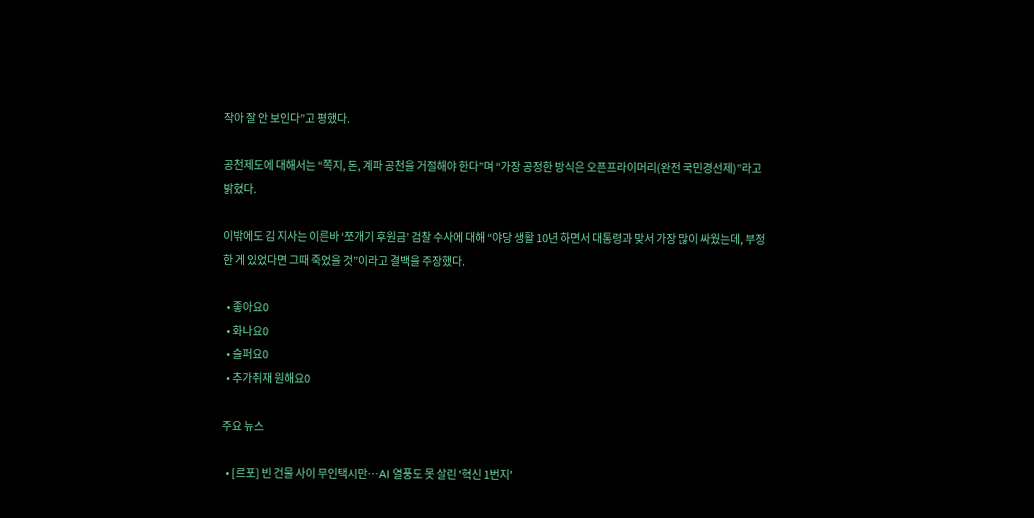작아 잘 안 보인다”고 평했다.

공천제도에 대해서는 “쪽지, 돈, 계파 공천을 거절해야 한다”며 “가장 공정한 방식은 오픈프라이머리(완전 국민경선제)”라고 밝혔다.

이밖에도 김 지사는 이른바 ‘쪼개기 후원금’ 검찰 수사에 대해 “야당 생활 10년 하면서 대통령과 맞서 가장 많이 싸웠는데, 부정한 게 있었다면 그때 죽었을 것”이라고 결백을 주장했다.

  • 좋아요0
  • 화나요0
  • 슬퍼요0
  • 추가취재 원해요0

주요 뉴스

  • [르포] 빈 건물 사이 무인택시만…AI 열풍도 못 살린 '혁신 1번지'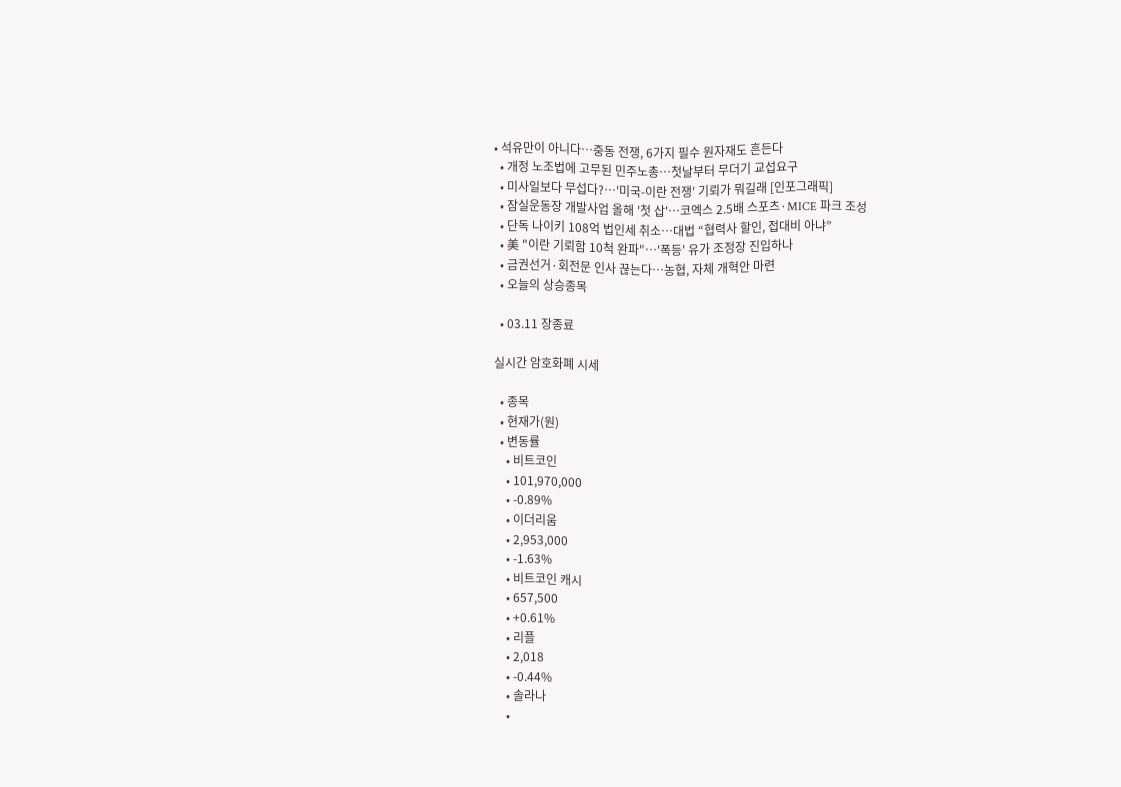• 석유만이 아니다⋯중동 전쟁, 6가지 필수 원자재도 흔든다
  • 개정 노조법에 고무된 민주노총⋯첫날부터 무더기 교섭요구
  • 미사일보다 무섭다?…'미국-이란 전쟁' 기뢰가 뭐길래 [인포그래픽]
  • 잠실운동장 개발사업 올해 '첫 삽'…코엑스 2.5배 스포츠·MICE 파크 조성
  • 단독 나이키 108억 법인세 취소…대법 “협력사 할인, 접대비 아냐”
  • 美 "이란 기뢰함 10척 완파"…'폭등' 유가 조정장 진입하나
  • 금권선거·회전문 인사 끊는다…농협, 자체 개혁안 마련
  • 오늘의 상승종목

  • 03.11 장종료

실시간 암호화폐 시세

  • 종목
  • 현재가(원)
  • 변동률
    • 비트코인
    • 101,970,000
    • -0.89%
    • 이더리움
    • 2,953,000
    • -1.63%
    • 비트코인 캐시
    • 657,500
    • +0.61%
    • 리플
    • 2,018
    • -0.44%
    • 솔라나
    •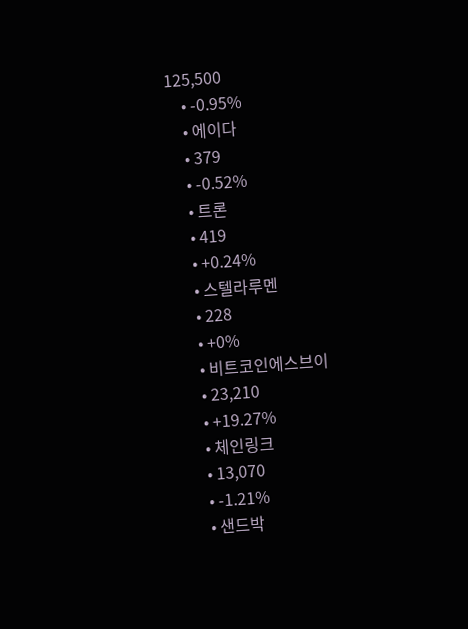125,500
    • -0.95%
    • 에이다
    • 379
    • -0.52%
    • 트론
    • 419
    • +0.24%
    • 스텔라루멘
    • 228
    • +0%
    • 비트코인에스브이
    • 23,210
    • +19.27%
    • 체인링크
    • 13,070
    • -1.21%
    • 샌드박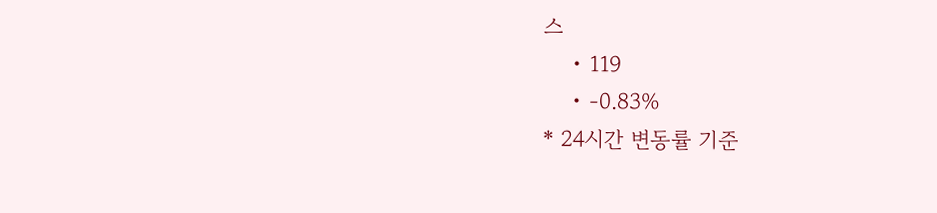스
    • 119
    • -0.83%
* 24시간 변동률 기준